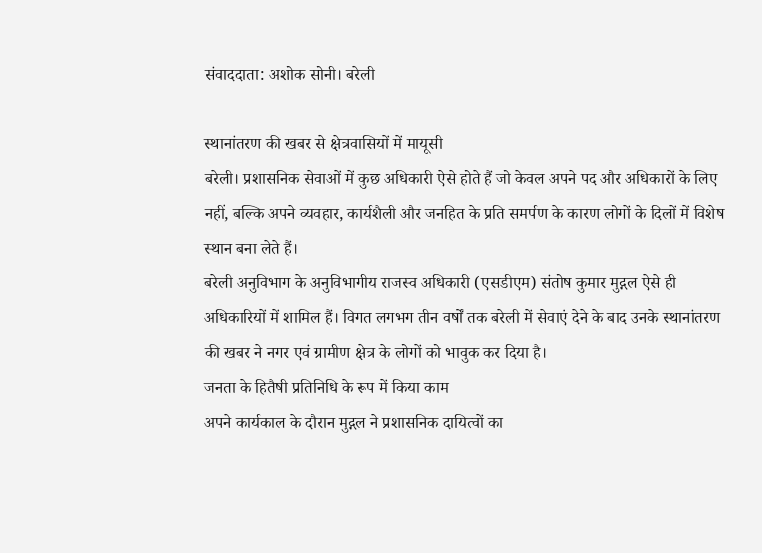संवाददाता: अशोक सोनी। बरेली

स्थानांतरण की खबर से क्षेत्रवासियों में मायूसी
बरेली। प्रशासनिक सेवाओं में कुछ अधिकारी ऐसे होते हैं जो केवल अपने पद और अधिकारों के लिए नहीं, बल्कि अपने व्यवहार, कार्यशैली और जनहित के प्रति समर्पण के कारण लोगों के दिलों में विशेष स्थान बना लेते हैं।
बरेली अनुविभाग के अनुविभागीय राजस्व अधिकारी (एसडीएम) संतोष कुमार मुद्गल ऐसे ही अधिकारियों में शामिल हैं। विगत लगभग तीन वर्षों तक बरेली में सेवाएं देने के बाद उनके स्थानांतरण की खबर ने नगर एवं ग्रामीण क्षेत्र के लोगों को भावुक कर दिया है।
जनता के हितैषी प्रतिनिधि के रूप में किया काम
अपने कार्यकाल के दौरान मुद्गल ने प्रशासनिक दायित्वों का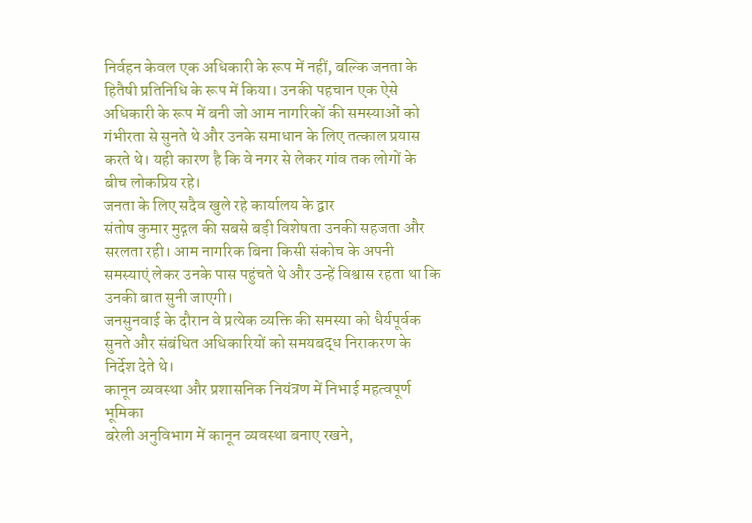निर्वहन केवल एक अधिकारी के रूप में नहीं, बल्कि जनता के हितैषी प्रतिनिधि के रूप में किया। उनकी पहचान एक ऐसे अधिकारी के रूप में बनी जो आम नागरिकों की समस्याओं को गंभीरता से सुनते थे और उनके समाधान के लिए तत्काल प्रयास करते थे। यही कारण है कि वे नगर से लेकर गांव तक लोगों के बीच लोकप्रिय रहे।
जनता के लिए सदैव खुले रहे कार्यालय के द्वार
संतोष कुमार मुद्गल की सबसे बड़ी विशेषता उनकी सहजता और सरलता रही। आम नागरिक बिना किसी संकोच के अपनी समस्याएं लेकर उनके पास पहुंचते थे और उन्हें विश्वास रहता था कि उनकी बात सुनी जाएगी।
जनसुनवाई के दौरान वे प्रत्येक व्यक्ति की समस्या को धैर्यपूर्वक सुनते और संबंधित अधिकारियों को समयबद्ध निराकरण के निर्देश देते थे।
कानून व्यवस्था और प्रशासनिक नियंत्रण में निभाई महत्वपूर्ण भूमिका
बरेली अनुविभाग में कानून व्यवस्था बनाए रखने,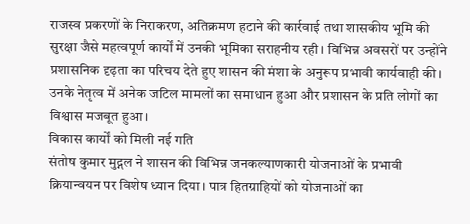राजस्व प्रकरणों के निराकरण, अतिक्रमण हटाने की कार्रवाई तथा शासकीय भूमि की सुरक्षा जैसे महत्वपूर्ण कार्यों में उनकी भूमिका सराहनीय रही। विभिन्न अवसरों पर उन्होंने प्रशासनिक दृढ़ता का परिचय देते हुए शासन की मंशा के अनुरूप प्रभावी कार्यवाही की। उनके नेतृत्व में अनेक जटिल मामलों का समाधान हुआ और प्रशासन के प्रति लोगों का विश्वास मजबूत हुआ।
विकास कार्यों को मिली नई गति
संतोष कुमार मुद्गल ने शासन की विभिन्न जनकल्याणकारी योजनाओं के प्रभावी क्रियान्वयन पर विशेष ध्यान दिया। पात्र हितग्राहियों को योजनाओं का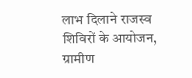लाभ दिलाने राजस्व शिविरों के आयोजन, ग्रामीण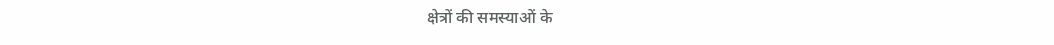क्षेत्रों की समस्याओं के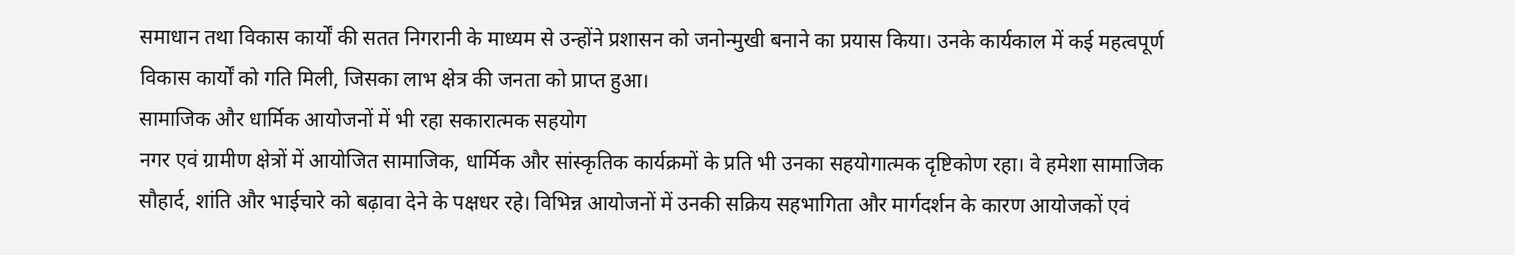समाधान तथा विकास कार्यों की सतत निगरानी के माध्यम से उन्होंने प्रशासन को जनोन्मुखी बनाने का प्रयास किया। उनके कार्यकाल में कई महत्वपूर्ण विकास कार्यों को गति मिली, जिसका लाभ क्षेत्र की जनता को प्राप्त हुआ।
सामाजिक और धार्मिक आयोजनों में भी रहा सकारात्मक सहयोग
नगर एवं ग्रामीण क्षेत्रों में आयोजित सामाजिक, धार्मिक और सांस्कृतिक कार्यक्रमों के प्रति भी उनका सहयोगात्मक दृष्टिकोण रहा। वे हमेशा सामाजिक सौहार्द, शांति और भाईचारे को बढ़ावा देने के पक्षधर रहे। विभिन्न आयोजनों में उनकी सक्रिय सहभागिता और मार्गदर्शन के कारण आयोजकों एवं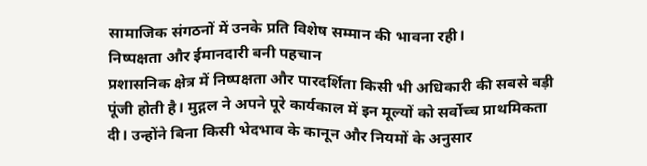सामाजिक संगठनों में उनके प्रति विशेष सम्मान की भावना रही।
निष्पक्षता और ईमानदारी बनी पहचान
प्रशासनिक क्षेत्र में निष्पक्षता और पारदर्शिता किसी भी अधिकारी की सबसे बड़ी पूंजी होती है। मुद्गल ने अपने पूरे कार्यकाल में इन मूल्यों को सर्वोच्च प्राथमिकता दी। उन्होंने बिना किसी भेदभाव के कानून और नियमों के अनुसार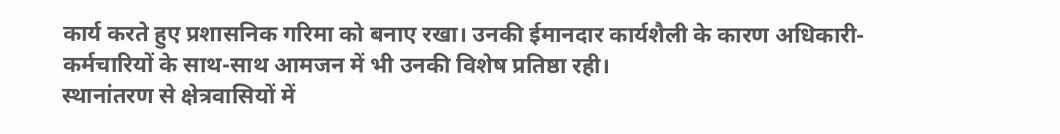कार्य करते हुए प्रशासनिक गरिमा को बनाए रखा। उनकी ईमानदार कार्यशैली के कारण अधिकारी-कर्मचारियों के साथ-साथ आमजन में भी उनकी विशेष प्रतिष्ठा रही।
स्थानांतरण से क्षेत्रवासियों में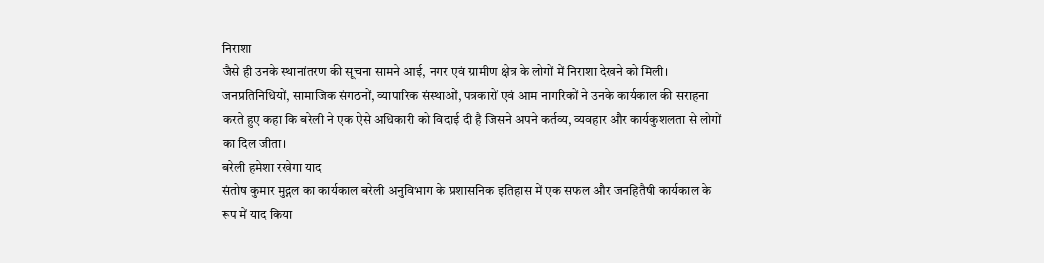निराशा
जैसे ही उनके स्थानांतरण की सूचना सामने आई, नगर एवं ग्रामीण क्षेत्र के लोगों में निराशा देखने को मिली। जनप्रतिनिधियों, सामाजिक संगठनों, व्यापारिक संस्थाओं, पत्रकारों एवं आम नागरिकों ने उनके कार्यकाल की सराहना करते हुए कहा कि बरेली ने एक ऐसे अधिकारी को विदाई दी है जिसने अपने कर्तव्य, व्यवहार और कार्यकुशलता से लोगों का दिल जीता।
बरेली हमेशा रखेगा याद
संतोष कुमार मुद्गल का कार्यकाल बरेली अनुविभाग के प्रशासनिक इतिहास में एक सफल और जनहितैषी कार्यकाल के रूप में याद किया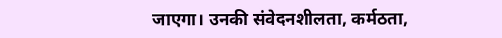जाएगा। उनकी संवेदनशीलता, कर्मठता,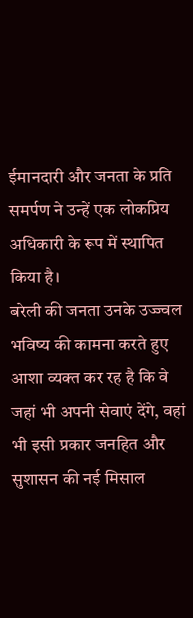ईमानदारी और जनता के प्रति समर्पण ने उन्हें एक लोकप्रिय अधिकारी के रूप में स्थापित किया है।
बरेली की जनता उनके उज्ज्वल भविष्य की कामना करते हुए आशा व्यक्त कर रह है कि वे जहां भी अपनी सेवाएं देंगे, वहां भी इसी प्रकार जनहित और सुशासन की नई मिसाल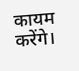कायम करेंगे।